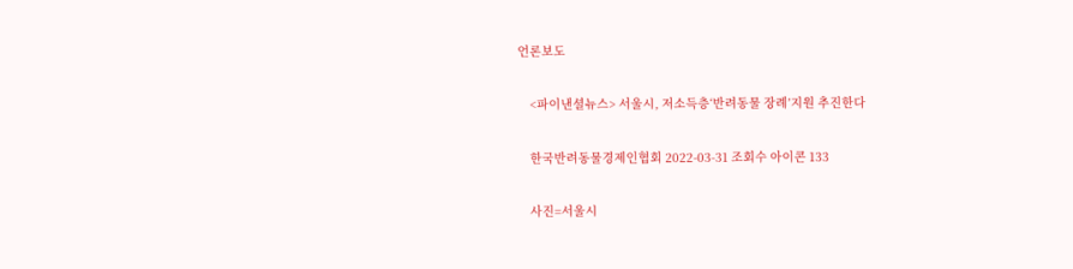언론보도

    <파이낸셜뉴스> 서울시, 저소득층‘반려동물 장례’지원 추진한다

    한국반려동물경제인협회 2022-03-31 조회수 아이콘 133

    사진=서울시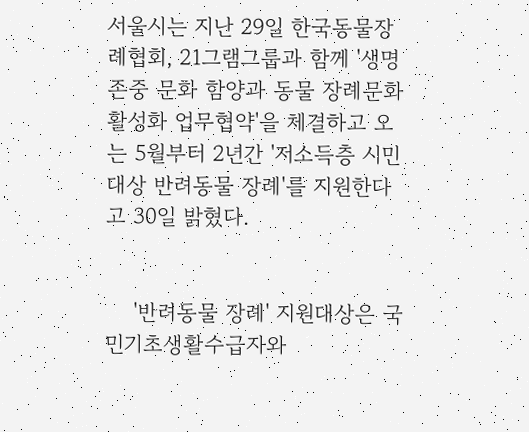서울시는 지난 29일 한국동물장례협회, 21그램그룹과 함께 '생명존중 문화 함양과 동물 장례문화 활성화 업무협약'을 체결하고 오는 5월부터 2년간 '저소득층 시민 대상 반려동물 장례'를 지원한다고 30일 밝혔다.


    '반려동물 장례' 지원대상은 국민기초생활수급자와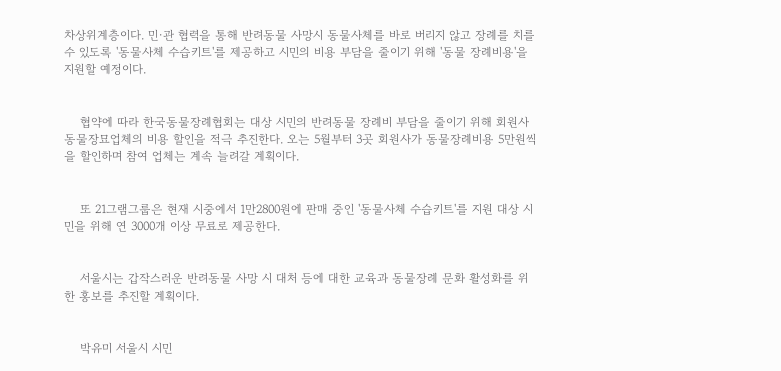차상위계층이다. 민·관 협력을 통해 반려동물 사망시 동물사체를 바로 버리지 않고 장례를 치를 수 있도록 '동물사체 수습키트'를 제공하고 시민의 비용 부담을 줄이기 위해 '동물 장례비용'을 지원할 예정이다.


    협약에 따라 한국동물장례협회는 대상 시민의 반려동물 장례비 부담을 줄이기 위해 회원사 동물장묘업체의 비용 할인을 적극 추진한다. 오는 5월부터 3곳 회원사가 동물장례비용 5만원씩을 할인하며 참여 업체는 계속 늘려갈 계획이다.


    또 21그램그룹은 현재 시중에서 1만2800원에 판매 중인 '동물사체 수습키트'를 지원 대상 시민을 위해 연 3000개 이상 무료로 제공한다.


    서울시는 갑작스러운 반려동물 사망 시 대처 등에 대한 교육과 동물장례 문화 활성화를 위한 홍보를 추진할 계획이다.


    박유미 서울시 시민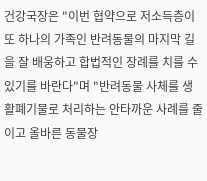건강국장은 "이번 협약으로 저소득층이 또 하나의 가족인 반려동물의 마지막 길을 잘 배웅하고 합법적인 장례를 치를 수 있기를 바란다"며 "반려동물 사체를 생활폐기물로 처리하는 안타까운 사례를 줄이고 올바른 동물장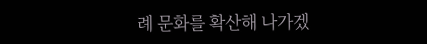례 문화를 확산해 나가겠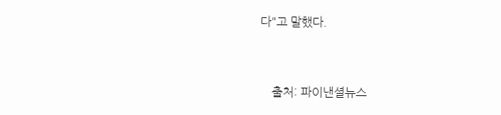다"고 말했다.


    출처: 파이낸셜뉴스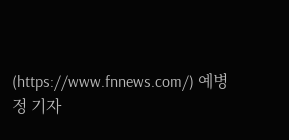(https://www.fnnews.com/) 예병정 기자